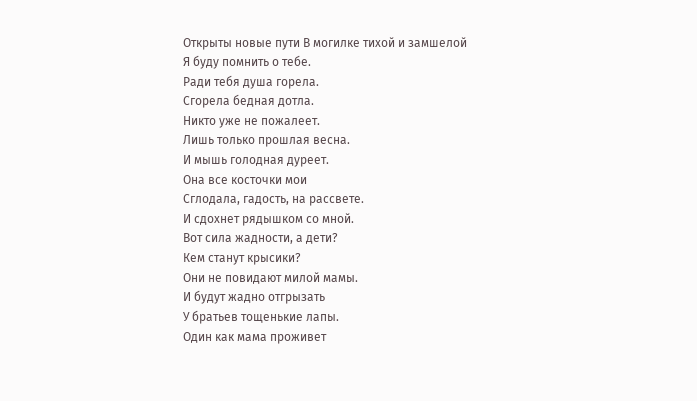Открыты новые пути В могилке тихой и замшелой
Я буду помнить о тебе.
Ради тебя душа горела.
Сгорела бедная дотла.
Никто уже не пожалеет.
Лишь только прошлая весна.
И мышь голодная дуреет.
Она все косточки мои
Сглодала, гадость, на рассвете.
И сдохнет рядышком со мной.
Вот сила жадности, а дети?
Кем станут крысики?
Они не повидают милой мамы.
И будут жадно отгрызать
У братьев тощенькие лапы.
Один как мама проживет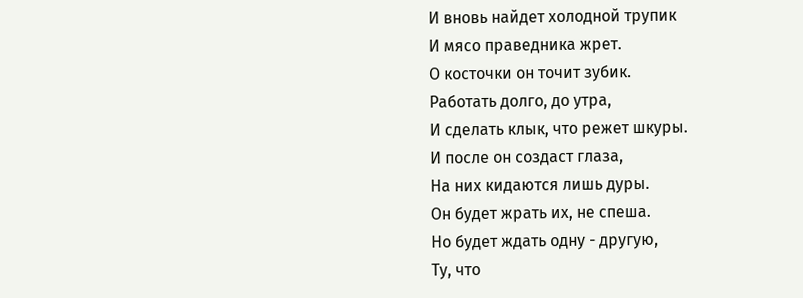И вновь найдет холодной трупик
И мясо праведника жрет.
О косточки он точит зубик.
Работать долго, до утра,
И сделать клык, что режет шкуры.
И после он создаст глаза,
На них кидаются лишь дуры.
Он будет жрать их, не спеша.
Но будет ждать одну - другую,
Ту, что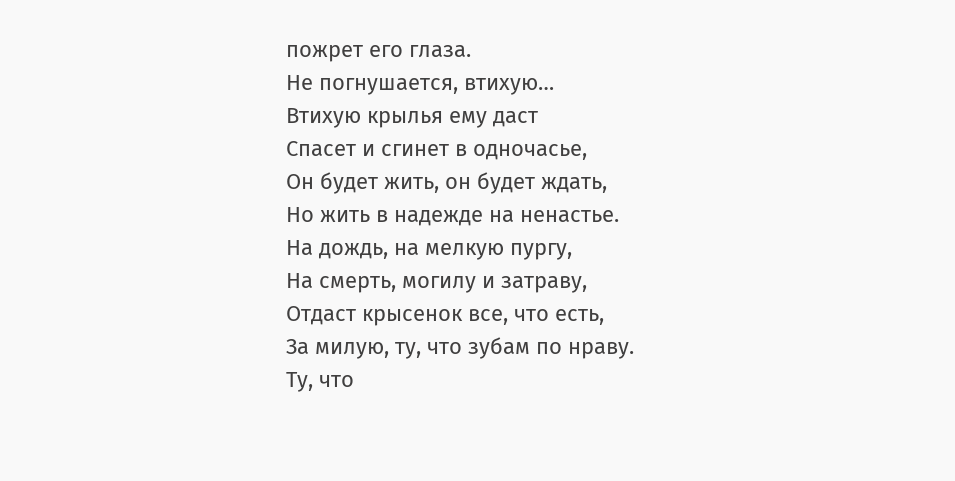пожрет его глаза.
Не погнушается, втихую…
Втихую крылья ему даст
Спасет и сгинет в одночасье,
Он будет жить, он будет ждать,
Но жить в надежде на ненастье.
На дождь, на мелкую пургу,
На смерть, могилу и затраву,
Отдаст крысенок все, что есть,
За милую, ту, что зубам по нраву.
Ту, что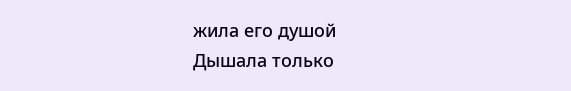жила его душой
Дышала только